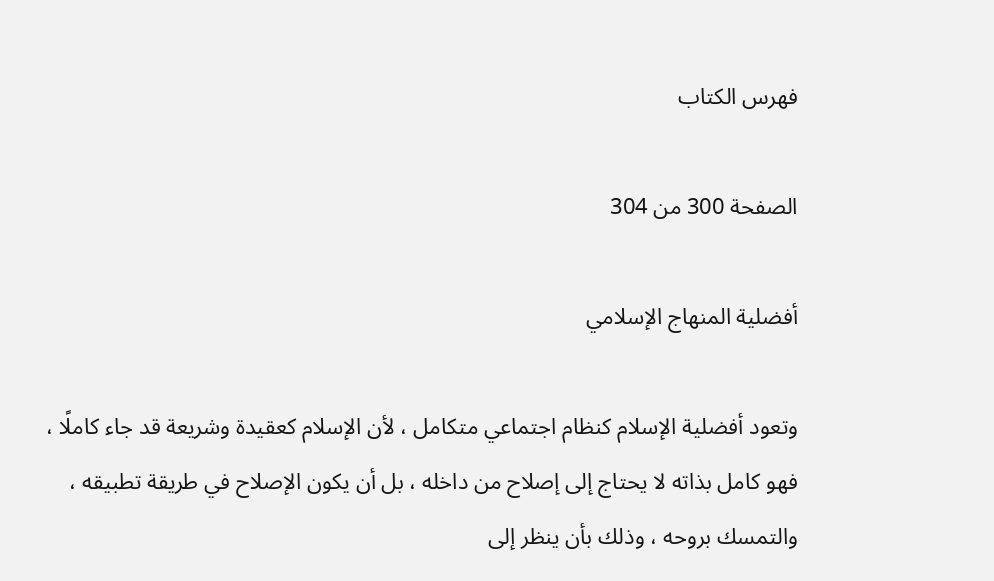فهرس الكتاب

الصفحة 300 من 304

أفضلية المنهاج الإسلامي

وتعود أفضلية الإسلام كنظام اجتماعي متكامل ، لأن الإسلام كعقيدة وشريعة قد جاء كاملًا ، فهو كامل بذاته لا يحتاج إلى إصلاح من داخله ، بل أن يكون الإصلاح في طريقة تطبيقه ، والتمسك بروحه ، وذلك بأن ينظر إلى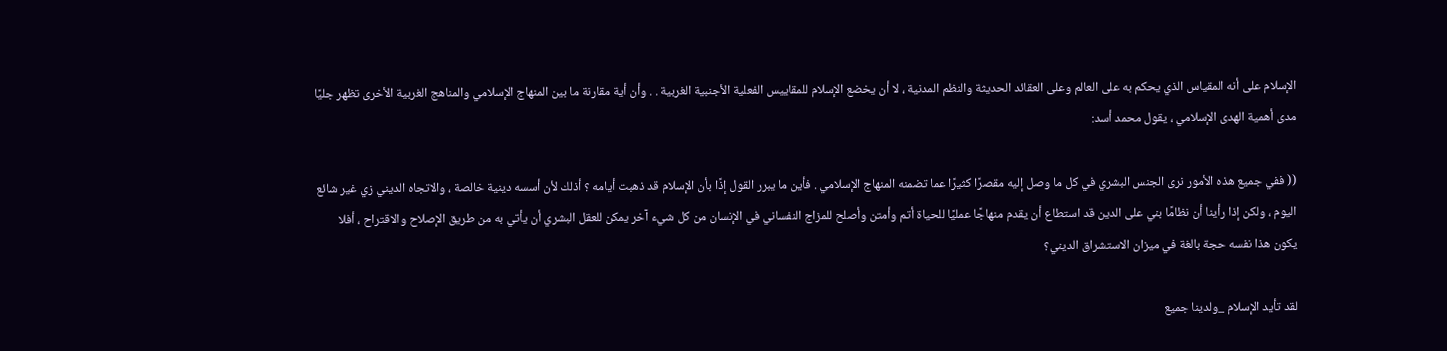الإسلام على أنه المقياس الذي يحكم به على العالم وعلى العقائد الحديثة والنظم المدنية ، لا أن يخضع الإسلام للمقاييس الفعلية الأجنبية الغربية . . وأن أية مقارنة ما بين المنهاج الإسلامي والمناهج الغربية الأخرى تظهر جليًا مدى أهمية الهدى الإسلامي ، يقول محمد أسد:

(( ففي جميع هذه الأمور نرى الجنس البشري في كل ما وصل إليه مقصرًا كثيرًا عما تضمنه المنهاج الإسلامي . فأين ما يبرر القول إذًا بأن الإسلام قد ذهبت أيامه ؟ أذلك لأن أسسه دينية خالصة ، والاتجاه الديني زي غير شائع اليوم ، ولكن إذا رأينا أن نظامًا بني على الدين قد استطاع أن يقدم منهاجًا عمليًا للحياة أتم وأمتن وأصلح للمزاج النفساني في الإنسان من كل شيء آخر يمكن للعقل البشري أن يأتي به من طريق الإصلاح والاقتراح ، أفلا يكون هذا نفسه حجة بالغة في ميزان الاستشراق الديني؟

لقد تأيد الإسلام _ولدينا جميع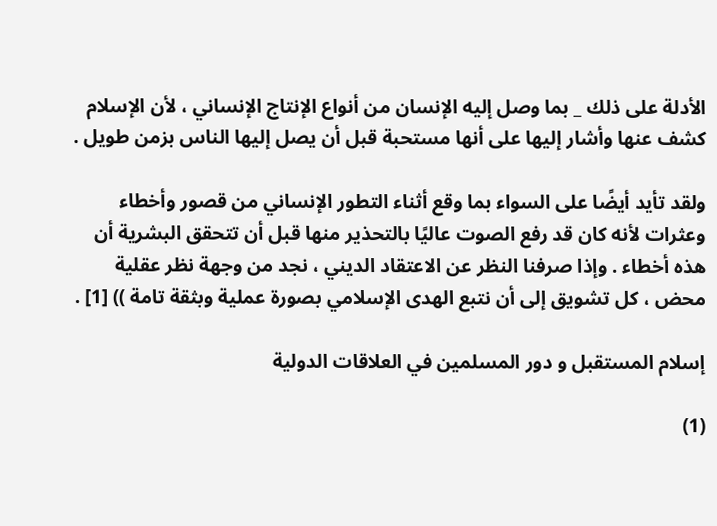الأدلة على ذلك _ بما وصل إليه الإنسان من أنواع الإنتاج الإنساني ، لأن الإسلام كشف عنها وأشار إليها على أنها مستحبة قبل أن يصل إليها الناس بزمن طويل .

ولقد تأيد أيضًا على السواء بما وقع أثناء التطور الإنساني من قصور وأخطاء وعثرات لأنه كان قد رفع الصوت عاليًا بالتحذير منها قبل أن تتحقق البشرية أن هذه أخطاء . وإذا صرفنا النظر عن الاعتقاد الديني ، نجد من وجهة نظر عقلية محض ، كل تشويق إلى أن نتبع الهدى الإسلامي بصورة عملية وبثقة تامة )) [1] .

إسلام المستقبل و دور المسلمين في العلاقات الدولية

(1)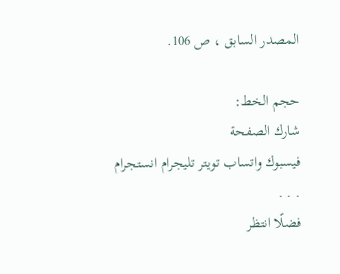المصدر السابق ، ص 106.

حجم الخط:
شارك الصفحة
فيسبوك واتساب تويتر تليجرام انستجرام
. . .
فضلًا انتظر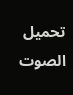تحميل الصوت